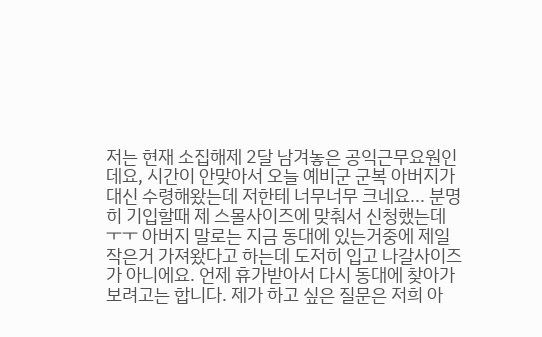저는 현재 소집해제 2달 남겨놓은 공익근무요원인데요, 시간이 안맞아서 오늘 예비군 군복 아버지가 대신 수령해왔는데 저한테 너무너무 크네요... 분명히 기입할때 제 스몰사이즈에 맞춰서 신청했는데 ㅜㅜ 아버지 말로는 지금 동대에 있는거중에 제일 작은거 가져왔다고 하는데 도저히 입고 나갈사이즈가 아니에요. 언제 휴가받아서 다시 동대에 찾아가보려고는 합니다. 제가 하고 싶은 질문은 저희 아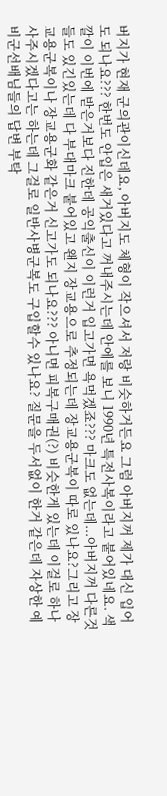버지가 현재 군의관이신데요, 아버지도 체형이 작으셔서 저랑 비슷하거든요 그럼 아버지꺼 제가 대신 입어도 되나요??? 한번도 안입은 새거있다고 꺼내주시는데 안에를 보니 1990년 특전사복이라고 붙어있네요. 색깔이 이번에 받은거보다 진한데 공익출신이 이런거 입고가면 욕먹겠죠??? 마크도 없는데...아버지꺼 다른것들도 있긴있는데 다 부대마크 붙어있고 왠지 장교용으로 추정되는데 장교용군복이 따로 있나요?그리고 장교용군복이나 장교용군화 같은거 신고가도 되나요??? 아니면 피복구매권(?) 비슷한게 있는데 이걸로 하나 사주시겠다고는 하는데 그걸로 일반사병군복도 구입할수 있나요? 질문을 두서없이 한거 같은데 자상한 예비군선배님들의 답변 부탁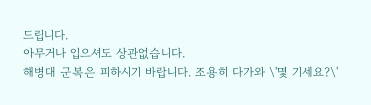드립니다.
아무거나 입으셔도 상관없습니다.
해병대 군복은 피하시기 바랍니다. 조용히 다가와 \'몇 기세요?\'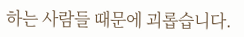하는 사람들 때문에 괴롭습니다.